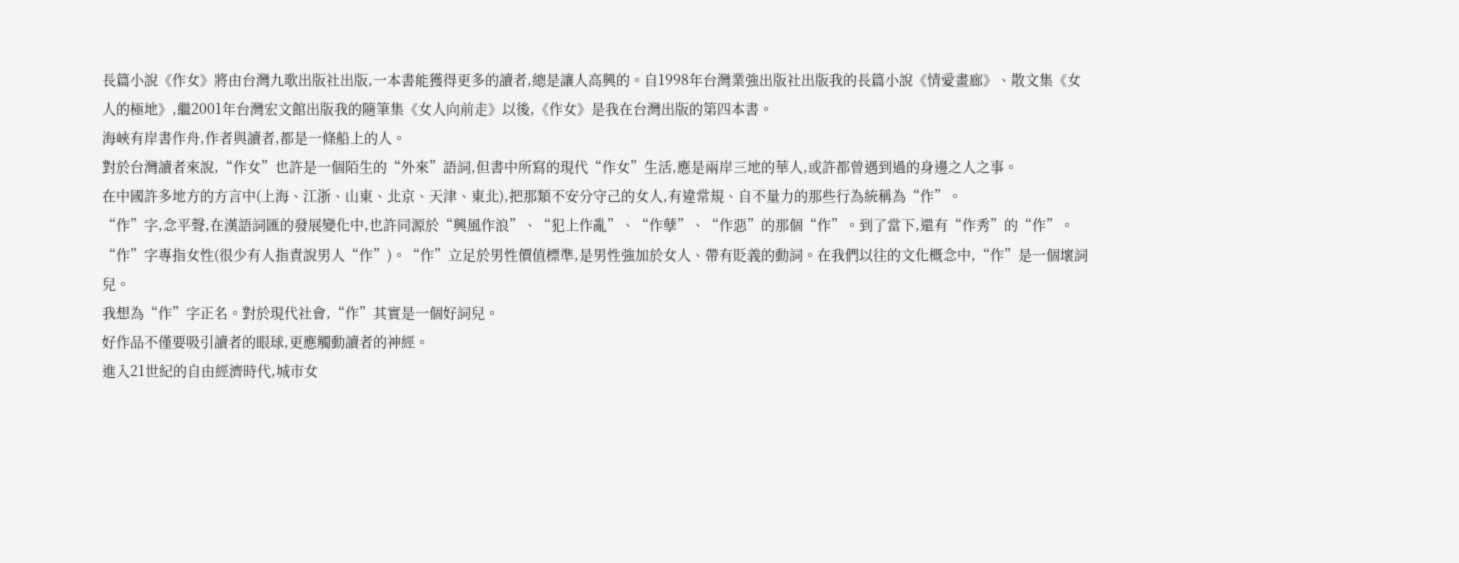長篇小說《作女》將由台灣九歌出版社出版,一本書能獲得更多的讀者,總是讓人高興的。自1998年台灣業強出版社出版我的長篇小說《情愛畫廊》、散文集《女人的極地》,繼2001年台灣宏文館出版我的隨筆集《女人向前走》以後,《作女》是我在台灣出版的第四本書。
海峽有岸書作舟,作者與讀者,都是一條船上的人。
對於台灣讀者來說,“作女”也許是一個陌生的“外來”語詞,但書中所寫的現代“作女”生活,應是兩岸三地的華人,或許都曾遇到過的身邊之人之事。
在中國許多地方的方言中(上海、江浙、山東、北京、天津、東北),把那類不安分守己的女人,有違常規、自不量力的那些行為統稱為“作”。
“作”字,念平聲,在漢語詞匯的發展變化中,也許同源於“興風作浪”、“犯上作亂”、“作孽”、“作惡”的那個“作”。到了當下,還有“作秀”的“作”。“作”字專指女性(很少有人指責說男人“作”)。“作”立足於男性價值標準,是男性強加於女人、帶有貶義的動詞。在我們以往的文化概念中,“作”是一個壞詞兒。
我想為“作”字正名。對於現代社會,“作”其實是一個好詞兒。
好作品不僅要吸引讀者的眼球,更應觸動讀者的神經。
進入21世紀的自由經濟時代,城市女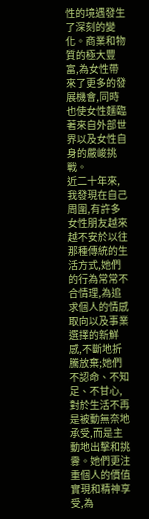性的境遇發生了深刻的變化。商業和物質的極大豐富,為女性帶來了更多的發展機會,同時也使女性麵臨著來自外部世界以及女性自身的嚴峻挑戰。
近二十年來,我發現在自己周圍,有許多女性朋友越來越不安於以往那種傳統的生活方式,她們的行為常常不合情理,為追求個人的情感取向以及事業選擇的新鮮感,不斷地折騰放棄;她們不認命、不知足、不甘心,對於生活不再是被動無奈地承受,而是主動地出擊和挑釁。她們更注重個人的價值實現和精神享受,為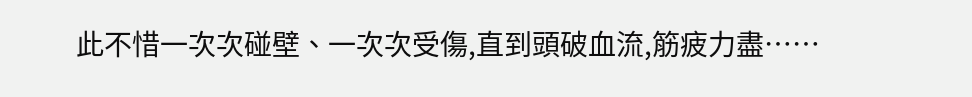此不惜一次次碰壁、一次次受傷,直到頭破血流,筋疲力盡……